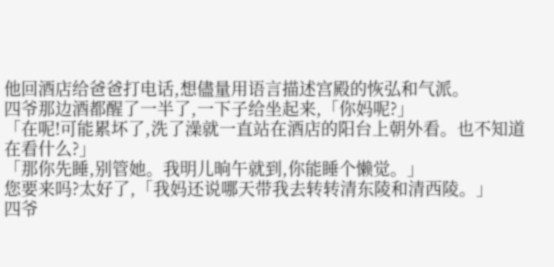他回酒店给爸爸打电话,想儘量用语言描述宫殿的恢弘和气派。
四爷那边酒都醒了一半了,一下子给坐起来,「你妈呢?」
「在呢!可能累坏了,洗了澡就一直站在酒店的阳台上朝外看。也不知道在看什么?」
「那你先睡,别管她。我明儿晌午就到,你能睡个懒觉。」
您要来吗?太好了,「我妈还说哪天带我去转转清东陵和清西陵。」
四爷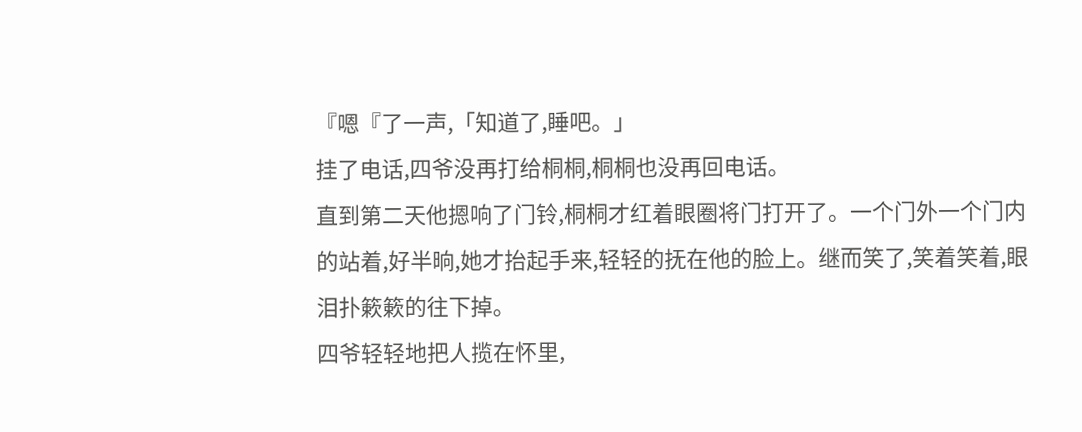『嗯『了一声,「知道了,睡吧。」
挂了电话,四爷没再打给桐桐,桐桐也没再回电话。
直到第二天他摁响了门铃,桐桐才红着眼圈将门打开了。一个门外一个门内的站着,好半晌,她才抬起手来,轻轻的抚在他的脸上。继而笑了,笑着笑着,眼泪扑簌簌的往下掉。
四爷轻轻地把人揽在怀里,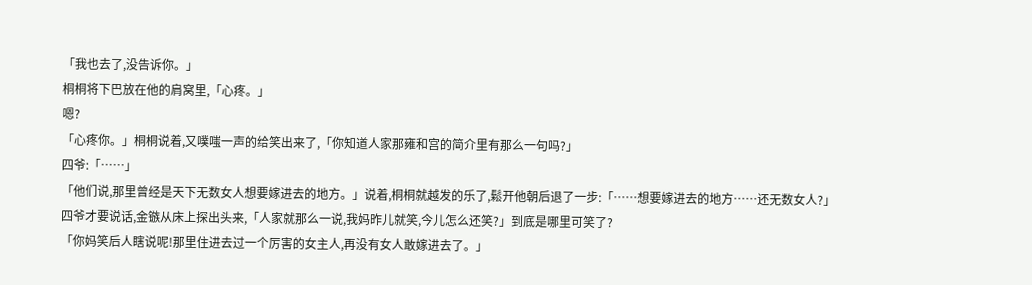「我也去了,没告诉你。」
桐桐将下巴放在他的肩窝里,「心疼。」
嗯?
「心疼你。」桐桐说着,又噗嗤一声的给笑出来了,「你知道人家那雍和宫的简介里有那么一句吗?」
四爷:「……」
「他们说,那里曾经是天下无数女人想要嫁进去的地方。」说着,桐桐就越发的乐了,鬆开他朝后退了一步:「……想要嫁进去的地方……还无数女人?」
四爷才要说话,金镞从床上探出头来,「人家就那么一说,我妈昨儿就笑,今儿怎么还笑?」到底是哪里可笑了?
「你妈笑后人瞎说呢!那里住进去过一个厉害的女主人,再没有女人敢嫁进去了。」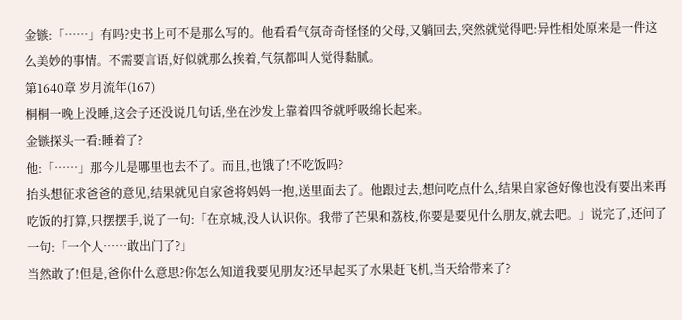金镞:「……」有吗?史书上可不是那么写的。他看看气氛奇奇怪怪的父母,又躺回去,突然就觉得吧:异性相处原来是一件这么美妙的事情。不需要言语,好似就那么挨着,气氛都叫人觉得黏腻。
第1640章 岁月流年(167)
桐桐一晚上没睡,这会子还没说几句话,坐在沙发上靠着四爷就呼吸绵长起来。
金镞探头一看:睡着了?
他:「……」那今儿是哪里也去不了。而且,也饿了!不吃饭吗?
抬头想征求爸爸的意见,结果就见自家爸将妈妈一抱,送里面去了。他跟过去,想问吃点什么,结果自家爸好像也没有要出来再吃饭的打算,只摆摆手,说了一句:「在京城,没人认识你。我带了芒果和荔枝,你要是要见什么朋友,就去吧。」说完了,还问了一句:「一个人……敢出门了?」
当然敢了!但是,爸你什么意思?你怎么知道我要见朋友?还早起买了水果赶飞机,当天给带来了?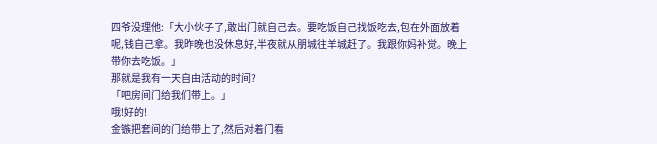四爷没理他:「大小伙子了,敢出门就自己去。要吃饭自己找饭吃去,包在外面放着呢,钱自己拿。我昨晚也没休息好,半夜就从朋城往羊城赶了。我跟你妈补觉。晚上带你去吃饭。」
那就是我有一天自由活动的时间?
「吧房间门给我们带上。」
哦!好的!
金镞把套间的门给带上了,然后对着门看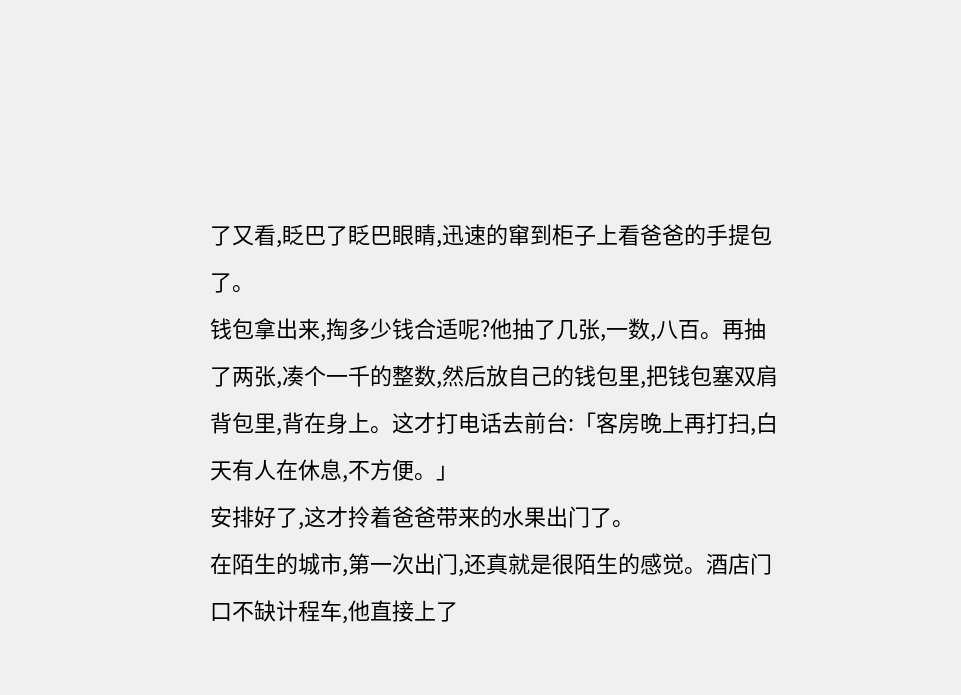了又看,眨巴了眨巴眼睛,迅速的窜到柜子上看爸爸的手提包了。
钱包拿出来,掏多少钱合适呢?他抽了几张,一数,八百。再抽了两张,凑个一千的整数,然后放自己的钱包里,把钱包塞双肩背包里,背在身上。这才打电话去前台:「客房晚上再打扫,白天有人在休息,不方便。」
安排好了,这才拎着爸爸带来的水果出门了。
在陌生的城市,第一次出门,还真就是很陌生的感觉。酒店门口不缺计程车,他直接上了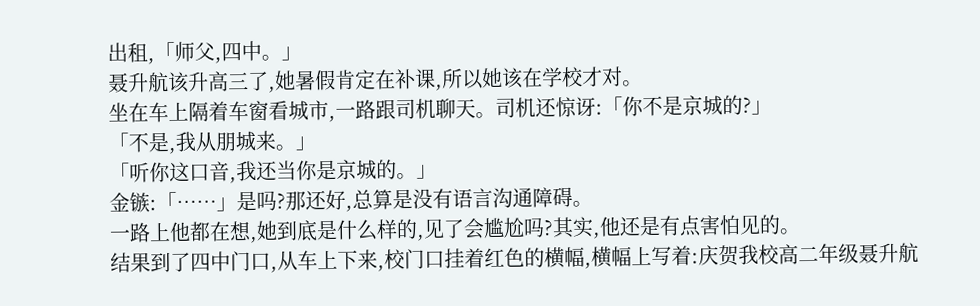出租,「师父,四中。」
聂升航该升高三了,她暑假肯定在补课,所以她该在学校才对。
坐在车上隔着车窗看城市,一路跟司机聊天。司机还惊讶:「你不是京城的?」
「不是,我从朋城来。」
「听你这口音,我还当你是京城的。」
金镞:「……」是吗?那还好,总算是没有语言沟通障碍。
一路上他都在想,她到底是什么样的,见了会尴尬吗?其实,他还是有点害怕见的。
结果到了四中门口,从车上下来,校门口挂着红色的横幅,横幅上写着:庆贺我校高二年级聂升航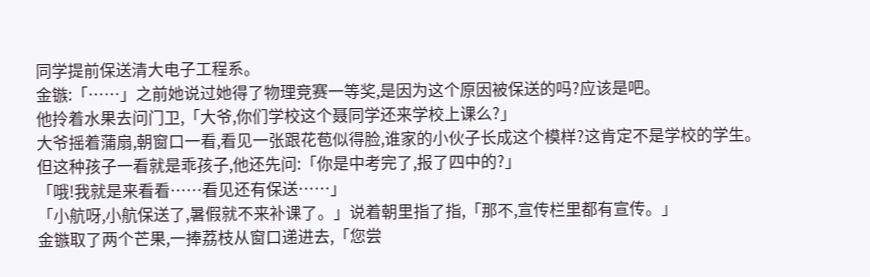同学提前保送清大电子工程系。
金镞:「……」之前她说过她得了物理竞赛一等奖,是因为这个原因被保送的吗?应该是吧。
他拎着水果去问门卫,「大爷,你们学校这个聂同学还来学校上课么?」
大爷摇着蒲扇,朝窗口一看,看见一张跟花苞似得脸,谁家的小伙子长成这个模样?这肯定不是学校的学生。但这种孩子一看就是乖孩子,他还先问:「你是中考完了,报了四中的?」
「哦!我就是来看看……看见还有保送……」
「小航呀,小航保送了,暑假就不来补课了。」说着朝里指了指,「那不,宣传栏里都有宣传。」
金镞取了两个芒果,一捧荔枝从窗口递进去,「您尝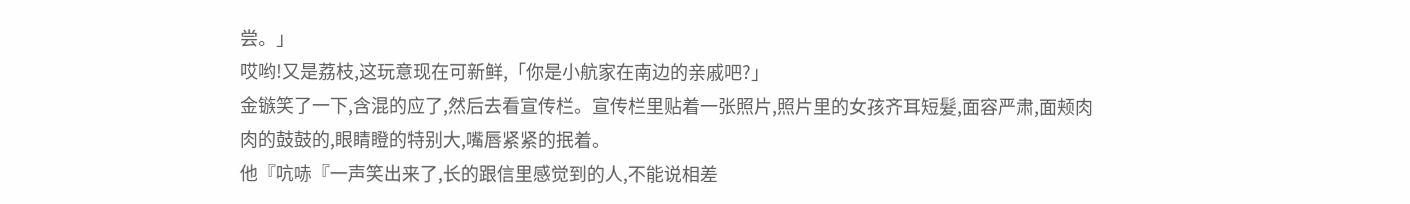尝。」
哎哟!又是荔枝,这玩意现在可新鲜,「你是小航家在南边的亲戚吧?」
金镞笑了一下,含混的应了,然后去看宣传栏。宣传栏里贴着一张照片,照片里的女孩齐耳短髮,面容严肃,面颊肉肉的鼓鼓的,眼睛瞪的特别大,嘴唇紧紧的抿着。
他『吭哧『一声笑出来了,长的跟信里感觉到的人,不能说相差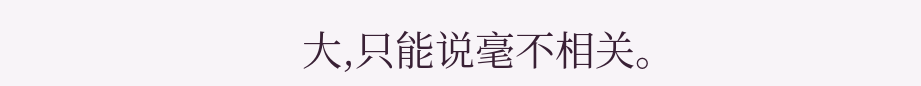大,只能说毫不相关。